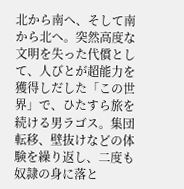北から南へ、そして南から北へ。突然高度な文明を失った代償として、人びとが超能力を獲得しだした「この世界」で、ひたすら旅を続ける男ラゴス。集団転移、壁抜けなどの体験を繰り返し、二度も奴隷の身に落と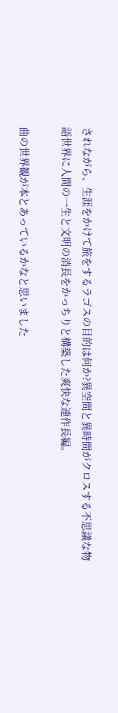されながら、生涯をかけて旅をするラゴスの目的は何か?異空間と異時間がクロスする不思議な物語世界に人間の一生と文明の消長をかっちりと構築した爽快な連作長編。

曲の世界観が本とあっているかなと思いました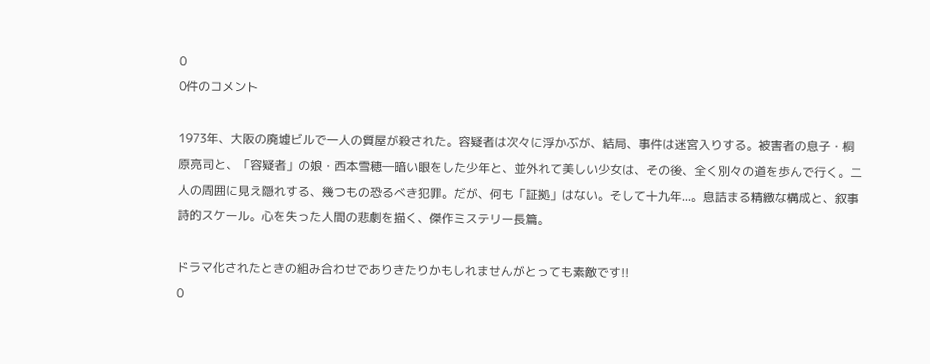0
0件のコメント

1973年、大阪の廃墟ビルで一人の質屋が殺された。容疑者は次々に浮かぶが、結局、事件は迷宮入りする。被害者の息子・桐原亮司と、「容疑者」の娘・西本雪穂―暗い眼をした少年と、並外れて美しい少女は、その後、全く別々の道を歩んで行く。二人の周囲に見え隠れする、幾つもの恐るべき犯罪。だが、何も「証拠」はない。そして十九年...。息詰まる精緻な構成と、叙事詩的スケール。心を失った人間の悲劇を描く、傑作ミステリー長篇。

ドラマ化されたときの組み合わせでありきたりかもしれませんがとっても素敵です!!
0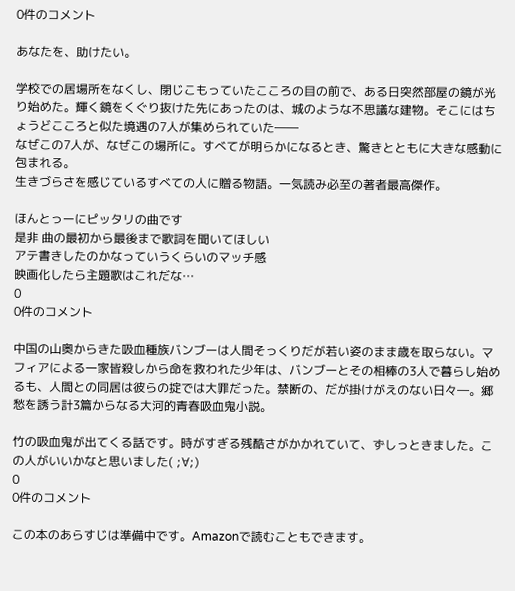0件のコメント

あなたを、助けたい。

学校での居場所をなくし、閉じこもっていたこころの目の前で、ある日突然部屋の鏡が光り始めた。輝く鏡をくぐり抜けた先にあったのは、城のような不思議な建物。そこにはちょうどこころと似た境遇の7人が集められていた――
なぜこの7人が、なぜこの場所に。すべてが明らかになるとき、驚きとともに大きな感動に包まれる。
生きづらさを感じているすべての人に贈る物語。一気読み必至の著者最高傑作。

ほんとっーにピッタリの曲です
是非 曲の最初から最後まで歌詞を聞いてほしい
アテ書きしたのかなっていうくらいのマッチ感
映画化したら主題歌はこれだな…
0
0件のコメント

中国の山奥からきた吸血種族バンブーは人間そっくりだが若い姿のまま歳を取らない。マフィアによる一家皆殺しから命を救われた少年は、バンブーとその相棒の3人で暮らし始めるも、人間との同居は彼らの掟では大罪だった。禁断の、だが掛けがえのない日々―。郷愁を誘う計3篇からなる大河的青春吸血鬼小説。

竹の吸血鬼が出てくる話です。時がすぎる残酷さがかかれていて、ずしっときました。この人がいいかなと思いました( ;∀;)
0
0件のコメント

この本のあらすじは準備中です。Amazonで読むこともできます。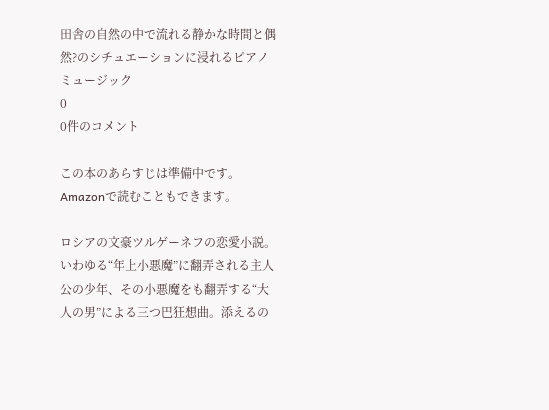田舎の自然の中で流れる静かな時間と偶然?のシチュエーションに浸れるピアノミュージック
0
0件のコメント

この本のあらすじは準備中です。Amazonで読むこともできます。

ロシアの文豪ツルゲーネフの恋愛小説。
いわゆる“年上小悪魔”に翻弄される主人公の少年、その小悪魔をも翻弄する“大人の男”による三つ巴狂想曲。添えるの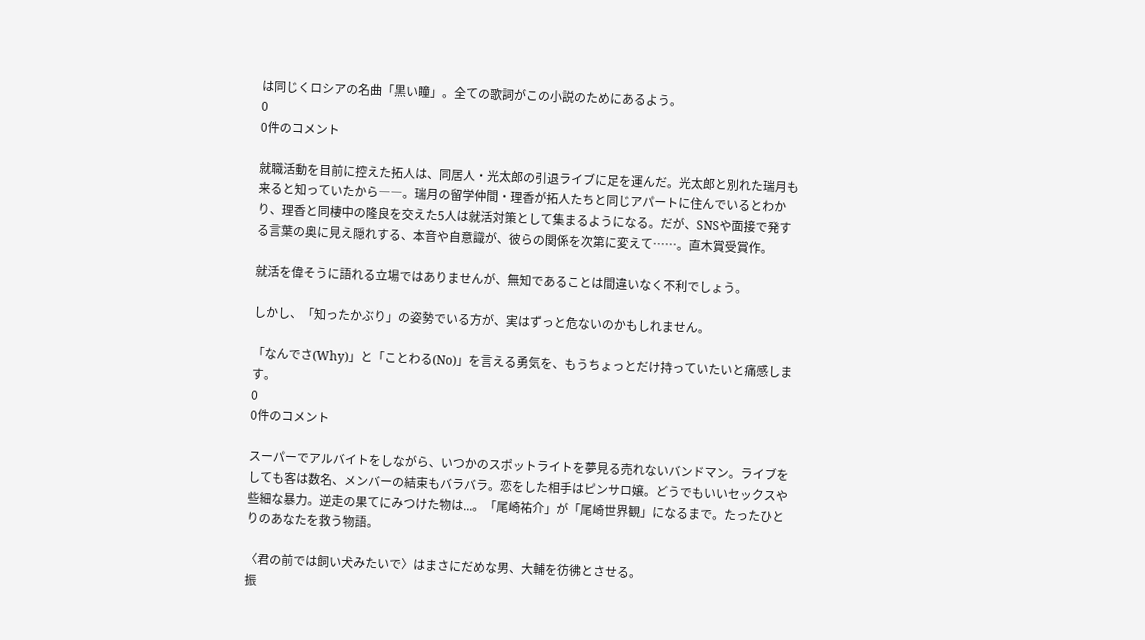は同じくロシアの名曲「黒い瞳」。全ての歌詞がこの小説のためにあるよう。
0
0件のコメント

就職活動を目前に控えた拓人は、同居人・光太郎の引退ライブに足を運んだ。光太郎と別れた瑞月も来ると知っていたから――。瑞月の留学仲間・理香が拓人たちと同じアパートに住んでいるとわかり、理香と同棲中の隆良を交えた5人は就活対策として集まるようになる。だが、SNSや面接で発する言葉の奥に見え隠れする、本音や自意識が、彼らの関係を次第に変えて……。直木賞受賞作。

就活を偉そうに語れる立場ではありませんが、無知であることは間違いなく不利でしょう。

しかし、「知ったかぶり」の姿勢でいる方が、実はずっと危ないのかもしれません。

「なんでさ(Why)」と「ことわる(No)」を言える勇気を、もうちょっとだけ持っていたいと痛感します。
0
0件のコメント

スーパーでアルバイトをしながら、いつかのスポットライトを夢見る売れないバンドマン。ライブをしても客は数名、メンバーの結束もバラバラ。恋をした相手はピンサロ嬢。どうでもいいセックスや些細な暴力。逆走の果てにみつけた物は...。「尾崎祐介」が「尾崎世界観」になるまで。たったひとりのあなたを救う物語。

〈君の前では飼い犬みたいで〉はまさにだめな男、大輔を彷彿とさせる。
振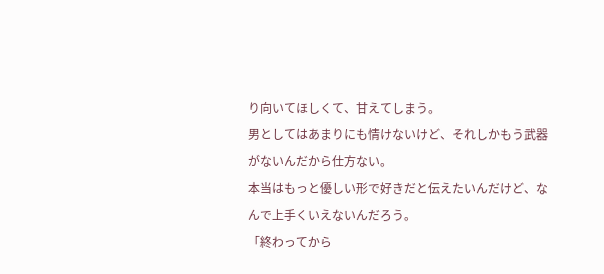り向いてほしくて、甘えてしまう。
男としてはあまりにも情けないけど、それしかもう武器がないんだから仕方ない。
本当はもっと優しい形で好きだと伝えたいんだけど、なんで上手くいえないんだろう。
「終わってから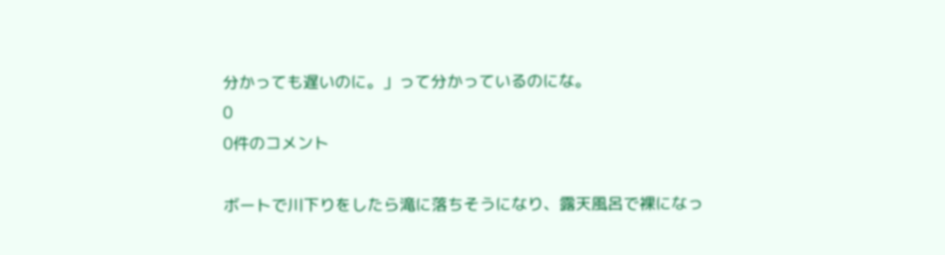分かっても遅いのに。」って分かっているのにな。
0
0件のコメント

ボートで川下りをしたら滝に落ちそうになり、露天風呂で裸になっ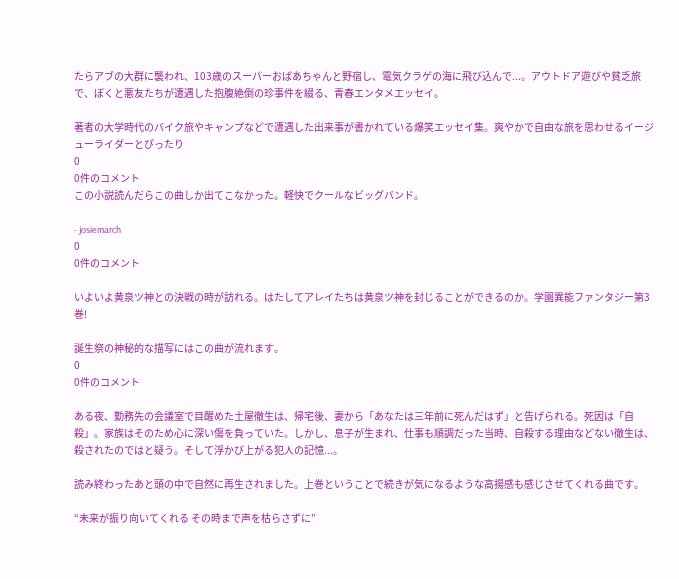たらアブの大群に襲われ、103歳のスーパーおばあちゃんと野宿し、電気クラゲの海に飛び込んで...。アウトドア遊びや貧乏旅で、ぼくと悪友たちが遭遇した抱腹絶倒の珍事件を綴る、青春エンタメエッセイ。

著者の大学時代のバイク旅やキャンプなどで遭遇した出来事が書かれている爆笑エッセイ集。爽やかで自由な旅を思わせるイージューライダーとぴったり
0
0件のコメント
この小説読んだらこの曲しか出てこなかった。軽快でクールなビッグバンド。

- josiemarch
0
0件のコメント

いよいよ黄泉ツ神との決戦の時が訪れる。はたしてアレイたちは黄泉ツ神を封じることができるのか。学園異能ファンタジー第3巻!

誕生祭の神秘的な描写にはこの曲が流れます。
0
0件のコメント

ある夜、勤務先の会議室で目醒めた土屋徹生は、帰宅後、妻から「あなたは三年前に死んだはず」と告げられる。死因は「自殺」。家族はそのため心に深い傷を負っていた。しかし、息子が生まれ、仕事も順調だった当時、自殺する理由などない徹生は、殺されたのではと疑う。そして浮かび上がる犯人の記憶...。

読み終わったあと頭の中で自然に再生されました。上巻ということで続きが気になるような高揚感も感じさせてくれる曲です。

“未来が振り向いてくれる その時まで声を枯らさずに”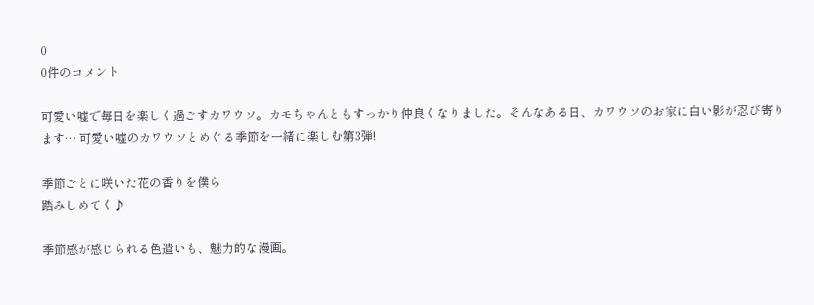0
0件のコメント

可愛い嘘で毎日を楽しく過ごすカワウソ。カモちゃんともすっかり仲良くなりました。そんなある日、カワウソのお家に白い影が忍び寄ります… 可愛い嘘のカワウソとめぐる季節を一緒に楽しむ第3弾!

季節ごとに咲いた花の香りを僕ら
踏みしめてく♪

季節感が感じられる色遣いも、魅力的な漫画。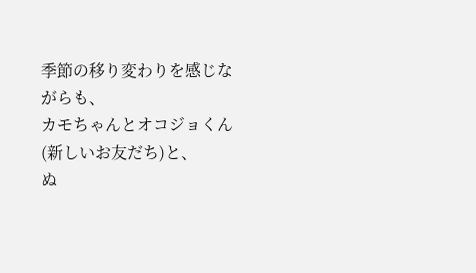季節の移り変わりを感じながらも、
カモちゃんとオコジョくん(新しいお友だち)と、
ぬ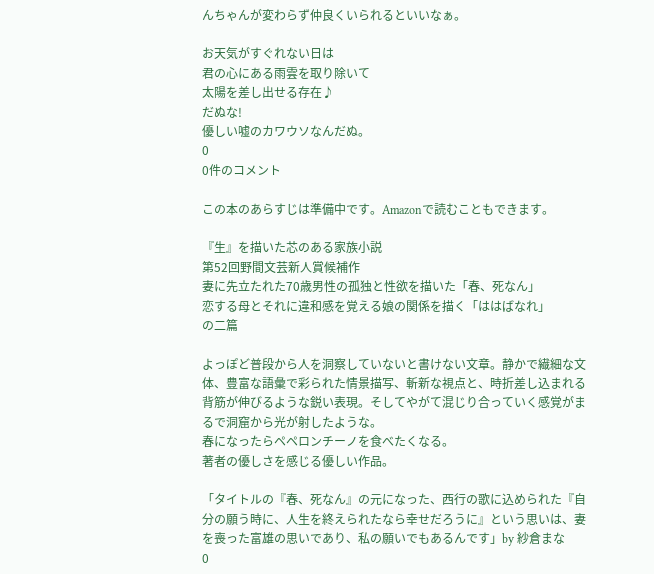んちゃんが変わらず仲良くいられるといいなぁ。

お天気がすぐれない日は
君の心にある雨雲を取り除いて
太陽を差し出せる存在♪
だぬな!
優しい嘘のカワウソなんだぬ。
0
0件のコメント

この本のあらすじは準備中です。Amazonで読むこともできます。

『生』を描いた芯のある家族小説
第52回野間文芸新人賞候補作
妻に先立たれた70歳男性の孤独と性欲を描いた「春、死なん」
恋する母とそれに違和感を覚える娘の関係を描く「ははばなれ」
の二篇

よっぽど普段から人を洞察していないと書けない文章。静かで繊細な文体、豊富な語彙で彩られた情景描写、斬新な視点と、時折差し込まれる背筋が伸びるような鋭い表現。そしてやがて混じり合っていく感覚がまるで洞窟から光が射したような。
春になったらペペロンチーノを食べたくなる。
著者の優しさを感じる優しい作品。

「タイトルの『春、死なん』の元になった、西行の歌に込められた『自分の願う時に、人生を終えられたなら幸せだろうに』という思いは、妻を喪った富雄の思いであり、私の願いでもあるんです」by 紗倉まな
0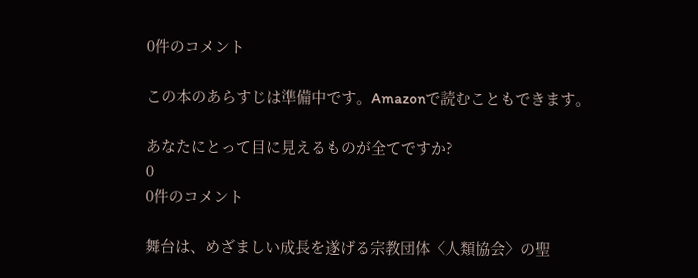0件のコメント

この本のあらすじは準備中です。Amazonで読むこともできます。

あなたにとって目に見えるものが全てですか?
0
0件のコメント

舞台は、めざましい成長を遂げる宗教団体〈人類協会〉の聖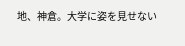地、神倉。大学に姿を見せない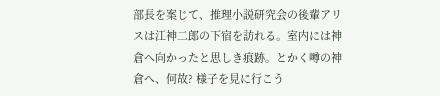部長を案じて、推理小説研究会の後輩アリスは江神二郎の下宿を訪れる。室内には神倉へ向かったと思しき痕跡。とかく噂の神倉へ、何故? 様子を見に行こう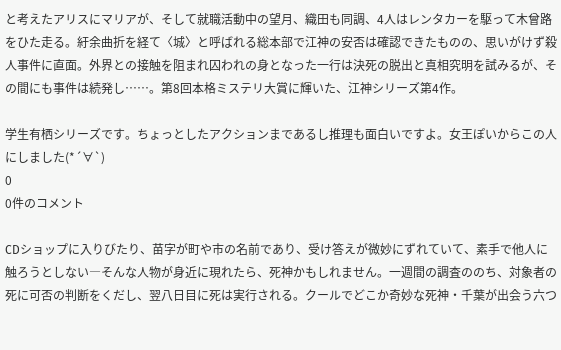と考えたアリスにマリアが、そして就職活動中の望月、織田も同調、4人はレンタカーを駆って木曾路をひた走る。紆余曲折を経て〈城〉と呼ばれる総本部で江神の安否は確認できたものの、思いがけず殺人事件に直面。外界との接触を阻まれ囚われの身となった一行は決死の脱出と真相究明を試みるが、その間にも事件は続発し……。第8回本格ミステリ大賞に輝いた、江神シリーズ第4作。

学生有栖シリーズです。ちょっとしたアクションまであるし推理も面白いですよ。女王ぽいからこの人にしました(*´∀`)
0
0件のコメント

CDショップに入りびたり、苗字が町や市の名前であり、受け答えが微妙にずれていて、素手で他人に触ろうとしない―そんな人物が身近に現れたら、死神かもしれません。一週間の調査ののち、対象者の死に可否の判断をくだし、翌八日目に死は実行される。クールでどこか奇妙な死神・千葉が出会う六つ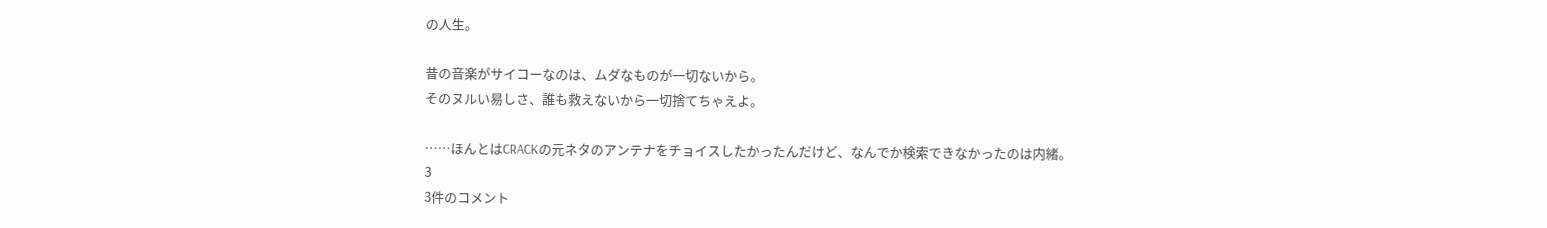の人生。

昔の音楽がサイコーなのは、ムダなものが一切ないから。
そのヌルい易しさ、誰も救えないから一切捨てちゃえよ。

……ほんとはCRACKの元ネタのアンテナをチョイスしたかったんだけど、なんでか検索できなかったのは内緒。
3
3件のコメント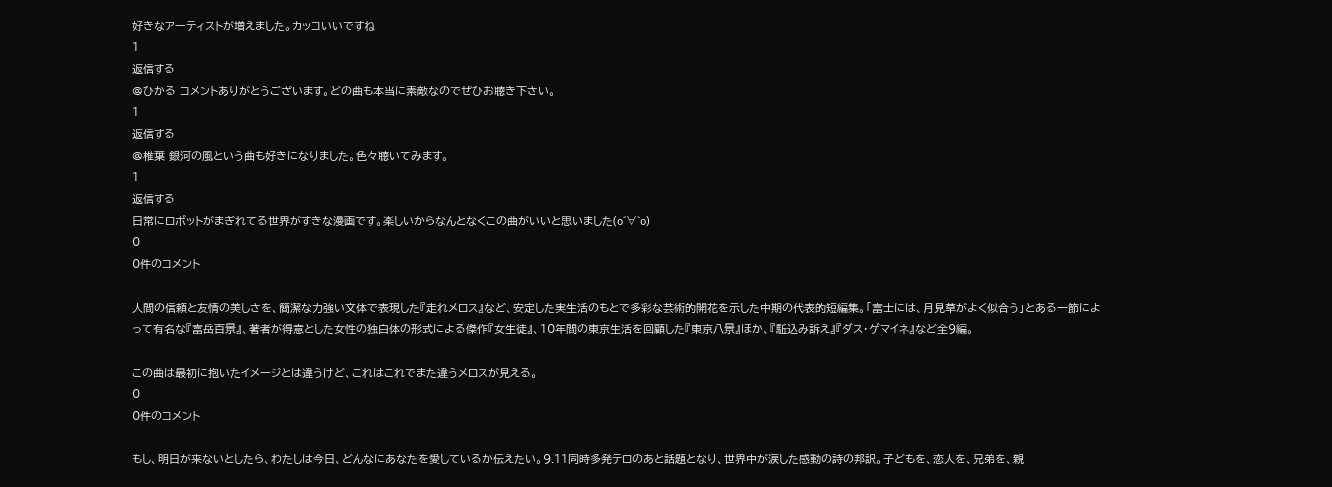好きなアーティストが増えました。カッコいいですね
1
返信する
@ひかる コメントありがとうございます。どの曲も本当に素敵なのでぜひお聴き下さい。
1
返信する
@椎葉 銀河の風という曲も好きになりました。色々聴いてみます。
1
返信する
日常にロボットがまぎれてる世界がすきな漫画です。楽しいからなんとなくこの曲がいいと思いました(о´∀`о)
0
0件のコメント

人間の信頼と友情の美しさを、簡潔な力強い文体で表現した『走れメロス』など、安定した実生活のもとで多彩な芸術的開花を示した中期の代表的短編集。「富士には、月見草がよく似合う」とある一節によって有名な『富岳百景』、著者が得意とした女性の独白体の形式による傑作『女生徒』、10年間の東京生活を回顧した『東京八景』ほか、『駈込み訴え』『ダス・ゲマイネ』など全9編。

この曲は最初に抱いたイメージとは違うけど、これはこれでまた違うメロスが見える。
0
0件のコメント

もし、明日が来ないとしたら、わたしは今日、どんなにあなたを愛しているか伝えたい。9.11同時多発テロのあと話題となり、世界中が涙した感動の詩の邦訳。子どもを、恋人を、兄弟を、親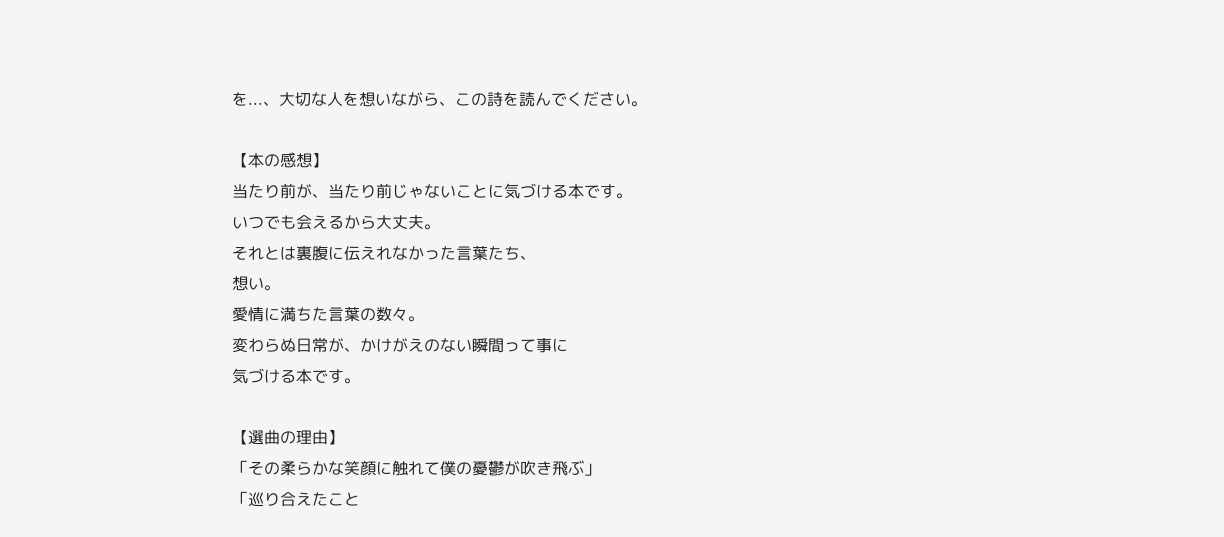を...、大切な人を想いながら、この詩を読んでください。

【本の感想】
当たり前が、当たり前じゃないことに気づける本です。
いつでも会えるから大丈夫。
それとは裏腹に伝えれなかった言葉たち、
想い。
愛情に満ちた言葉の数々。
変わらぬ日常が、かけがえのない瞬間って事に
気づける本です。

【選曲の理由】
「その柔らかな笑顔に触れて僕の憂鬱が吹き飛ぶ」
「巡り合えたこと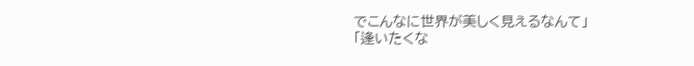でこんなに世界が美しく見えるなんて」
「逢いたくな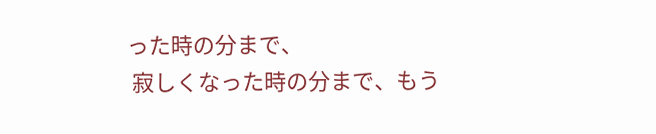った時の分まで、
 寂しくなった時の分まで、もう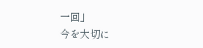一回」
今を大切に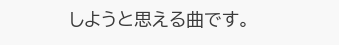しようと思える曲です。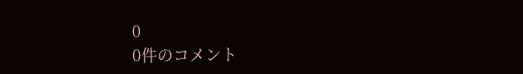0
0件のコメント